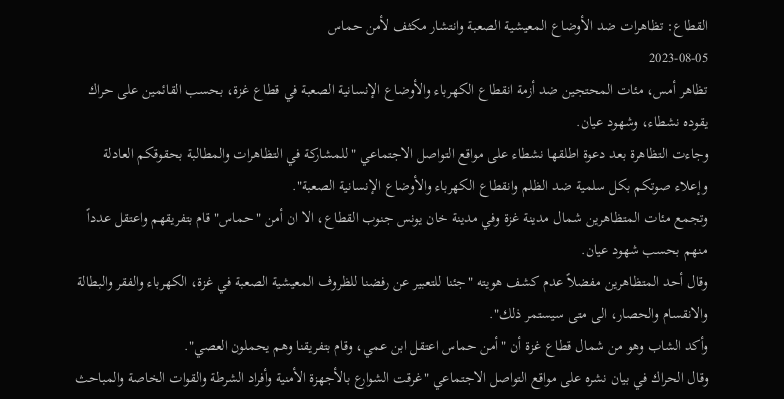القطاع: تظاهرات ضد الأوضاع المعيشية الصعبة وانتشار مكثف لأمن حماس
2023-08-05
تظاهر أمس، مئات المحتجين ضد أزمة انقطاع الكهرباء والأوضاع الإنسانية الصعبة في قطاع غزة، بحسب القائمين على حراك يقوده نشطاء، وشهود عيان.
وجاءت التظاهرة بعد دعوة اطلقها نشطاء على مواقع التواصل الاجتماعي "للمشاركة في التظاهرات والمطالبة بحقوقكم العادلة وإعلاء صوتكم بكل سلمية ضد الظلم وانقطاع الكهرباء والأوضاع الإنسانية الصعبة".
وتجمع مئات المتظاهرين شمال مدينة غزة وفي مدينة خان يونس جنوب القطاع، الا ان أمن "حماس" قام بتفريقهم واعتقل عدداً منهم بحسب شهود عيان.
وقال أحد المتظاهرين مفضلاً عدم كشف هويته "جئنا للتعبير عن رفضنا للظروف المعيشية الصعبة في غزة، الكهرباء والفقر والبطالة والانقسام والحصار، الى متى سيستمر ذلك".
وأكد الشاب وهو من شمال قطاع غزة أن "أمن حماس اعتقل ابن عمي، وقام بتفريقنا وهم يحملون العصي".
وقال الحراك في بيان نشره على مواقع التواصل الاجتماعي "غرقت الشوارع بالأجهزة الأمنية وأفراد الشرطة والقوات الخاصة والمباحث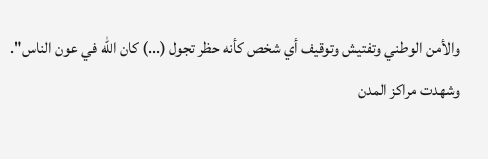والأمن الوطني وتفتيش وتوقيف أي شخص كأنه حظر تجول (...) كان الله في عون الناس".
وشهدت مراكز المدن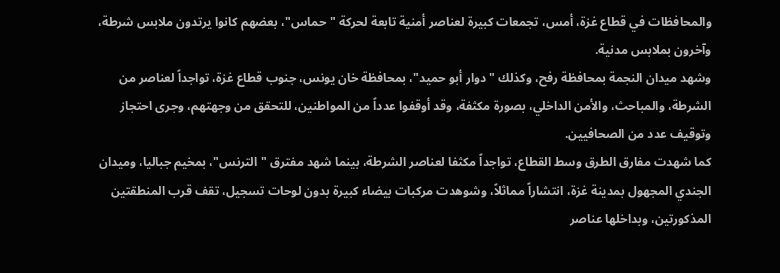والمحافظات في قطاع غزة، أمس، تجمعات كبيرة لعناصر أمنية تابعة لحركة "حماس"، بعضهم كانوا يرتدون ملابس شرطة، وآخرون بملابس مدنية.
وشهد ميدان النجمة بمحافظة رفح، وكذلك "دوار أبو حميد"، بمحافظة خان يونس، جنوب قطاع غزة، تواجداً لعناصر من الشرطة، والمباحث، والأمن الداخلي، بصورة مكثفة، وقد أوقفوا عدداً من المواطنين، للتحقق من وجهتهم، وجرى احتجاز وتوقيف عدد من الصحافيين.
كما شهدت مفارق الطرق وسط القطاع، تواجداً مكثفا لعناصر الشرطة، بينما شهد مفترق "الترنس"، بمخيم جباليا، وميدان الجندي المجهول بمدينة غزة، انتشاراً مماثلاً، وشوهدت مركبات بيضاء كبيرة بدون لوحات تسجيل، تقف قرب المنطقتين المذكورتين، وبداخلها عناصر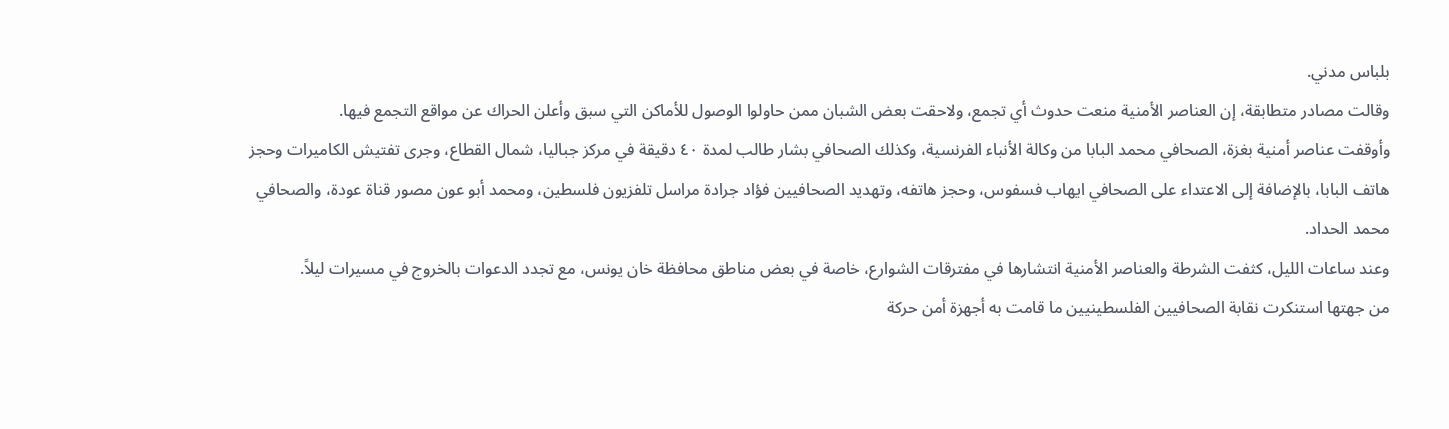بلباس مدني.
وقالت مصادر متطابقة، إن العناصر الأمنية منعت حدوث أي تجمع، ولاحقت بعض الشبان ممن حاولوا الوصول للأماكن التي سبق وأعلن الحراك عن مواقع التجمع فيها.
وأوقفت عناصر أمنية بغزة، الصحافي محمد البابا من وكالة الأنباء الفرنسية، وكذلك الصحافي بشار طالب لمدة ٤٠ دقيقة في مركز جباليا، شمال القطاع، وجرى تفتيش الكاميرات وحجز هاتف البابا، بالإضافة إلى الاعتداء على الصحافي ايهاب فسفوس، وحجز هاتفه، وتهديد الصحافيين فؤاد جرادة مراسل تلفزيون فلسطين، ومحمد أبو عون مصور قناة عودة، والصحافي محمد الحداد.
وعند ساعات الليل، كثفت الشرطة والعناصر الأمنية انتشارها في مفترقات الشوارع، خاصة في بعض مناطق محافظة خان يونس، مع تجدد الدعوات بالخروج في مسيرات ليلاً.
من جهتها استنكرت نقابة الصحافيين الفلسطينيين ما قامت به أجهزة أمن حركة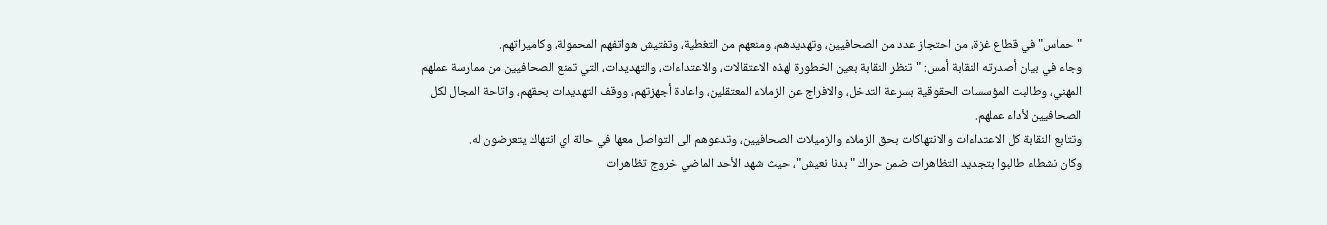"حماس" في قطاع غزة، من احتجاز عدد من الصحافيين، وتهديدهم، ومنعهم من التغطية، وتفتيش هواتفهم المحمولة، وكاميراتهم.
وجاء في بيان أصدرته النقابة أمس: "تنظر النقابة بعين الخطورة لهذه الاعتقالات، والاعتداءات، والتهديدات، التي تمنع الصحافيين من ممارسة عملهم المهني، وطالبت المؤسسات الحقوقية بسرعة التدخل، والافراج عن الزملاء المعتقلين، واعادة أجهزتهم، ووقف التهديدات بحقهم، واتاحة المجال لكل الصحافيين لأداء عملهم.
وتتابع النقابة كل الاعتداءات والانتهاكات بحق الزملاء والزميلات الصحافيين، وتدعوهم الى التواصل معها في حالة اي انتهاك يتعرضون له.
وكان نشطاء طالبوا بتجديد التظاهرات ضمن حراك "بدنا نعيش"، حيث شهد الأحد الماضي خروج تظاهرات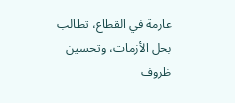عارمة في القطاع، تطالب بحل الأزمات، وتحسين ظروف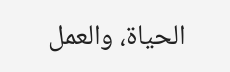الحياة، والعمل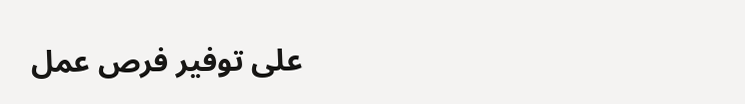على توفير فرص عمل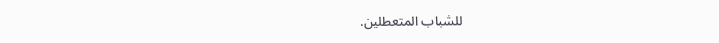للشباب المتعطلين.